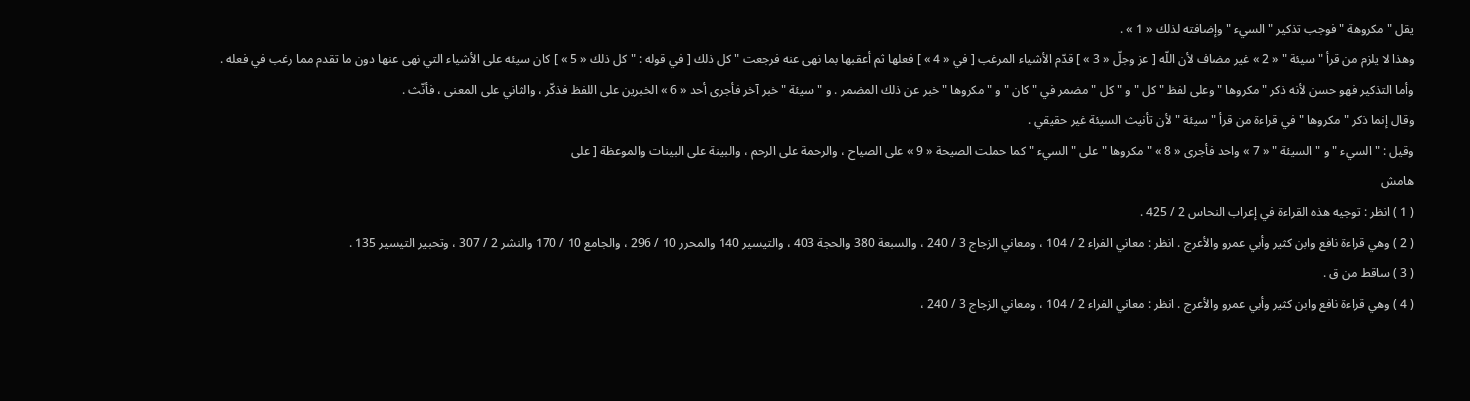يقل " مكروهة " فوجب تذكير " السيء " وإضافته لذلك « 1 » .
وهذا لا يلزم من قرأ " سيئة " « 2 » غير مضاف لأن اللّه [ عز وجلّ « 3 » ] قدّم الأشياء المرغب [ في « 4 » ] فعلها ثم أعقبها بما نهى عنه فرجعت " كل ذلك [ في قوله : " كل ذلك « 5 » ] كان سيئه على الأشياء التي نهى عنها دون ما تقدم مما رغب في فعله .
وأما التذكير فهو حسن لأنه ذكر " مكروها " وعلى لفظ " كل " و " كل " مضمر في " كان " و " مكروها " خبر عن ذلك المضمر . و " سيئة " خبر آخر فأجرى أحد « 6 » الخبرين على اللفظ فذكّر ، والثاني على المعنى ، فأنّث .
وقال إنما ذكر " مكروها " في قراءة من قرأ " سيئة " لأن تأنيث السيئة غير حقيقي .
وقيل : " السيء " و " السيئة " « 7 » واحد فأجرى « 8 » " مكروها " على " السيء " كما حملت الصيحة « 9 » على الصياح ، والرحمة على الرحم ، والبينة على البينات والموعظة [ على
هامش
( 1 ) انظر : توجيه هذه القراءة في إعراب النحاس 2 / 425 .
( 2 ) وهي قراءة نافع وابن كثير وأبي عمرو والأعرج . انظر : معاني الفراء 2 / 104 ، ومعاني الزجاج 3 / 240 ، والسبعة 380 والحجة 403 ، والتيسير 140 والمحرر 10 / 296 ، والجامع 10 / 170 والنشر 2 / 307 ، وتحبير التيسير 135 .
( 3 ) ساقط من ق .
( 4 ) وهي قراءة نافع وابن كثير وأبي عمرو والأعرج . انظر : معاني الفراء 2 / 104 ، ومعاني الزجاج 3 / 240 ،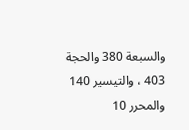والسبعة 380 والحجة 403 ، والتيسير 140 والمحرر 10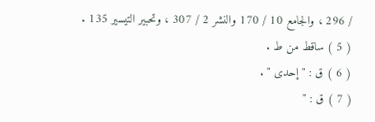/ 296 ، والجامع 10 / 170 والنشر 2 / 307 ، وتحبير التيسير 135 .
( 5 ) ساقط من ط .
( 6 ) ق : " إحدى " .
( 7 ) ق : "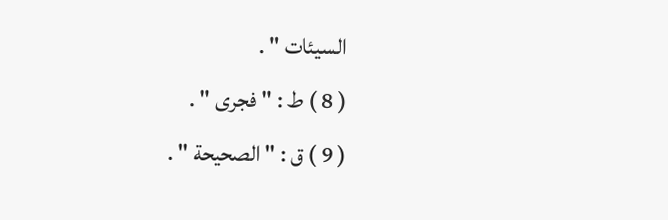السيئات " .
( 8 ) ط : " فجرى " .
( 9 ) ق : " الصحيحة " .